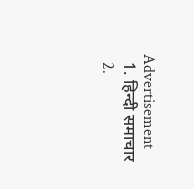Advertisement
  1. हिन्दी समाचार
  2.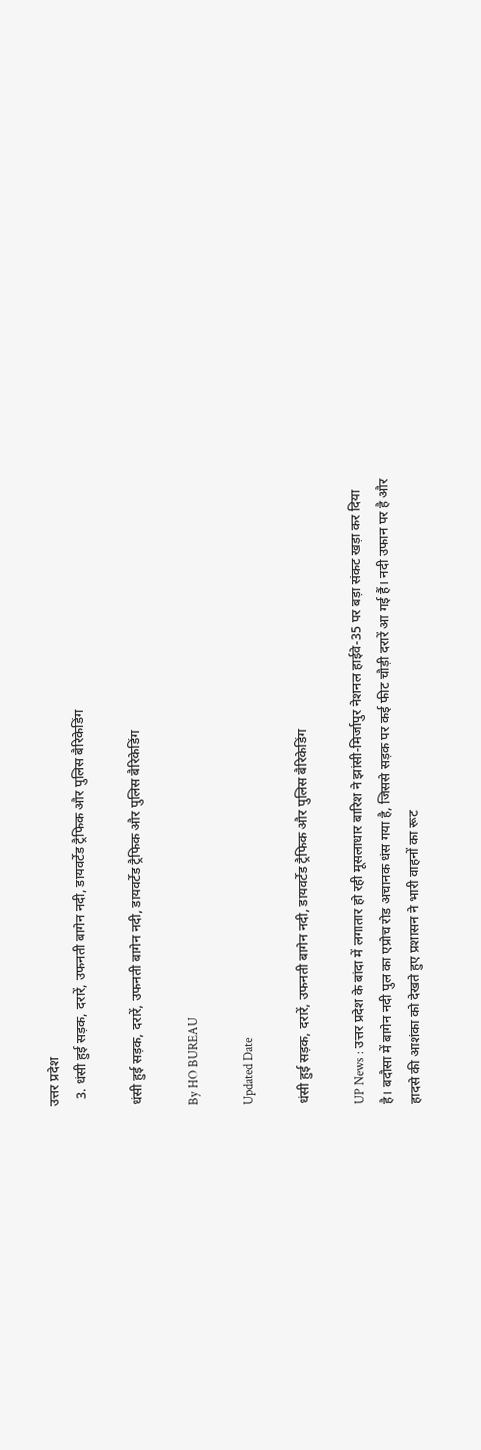उत्तर प्रदेश
  3. धंसी हुई सड़क, दरारें, उफनती बागेन नदी, डायवर्टेड ट्रैफिक और पुलिस बैरिकेडिंग

धंसी हुई सड़क, दरारें, उफनती बागेन नदी, डायवर्टेड ट्रैफिक और पुलिस बैरिकेडिंग

By HO BUREAU

Updated Date

धंसी हुई सड़क, दरारें, उफनती बागेन नदी, डायवर्टेड ट्रैफिक और पुलिस बैरिकेडिंग

UP News : उत्तर प्रदेश के बांदा में लगातार हो रही मूसलाधार बारिश ने झांसी-मिर्जापुर नेशनल हाईवे-35 पर बड़ा संकट खड़ा कर दिया है। बदौसा में बागेन नदी पुल का एप्रोच रोड अचानक धंस गया है, जिससे सड़क पर कई फीट चौड़ी दरारें आ गई हैं। नदी उफान पर है और हादसे की आशंका को देखते हुए प्रशासन ने भारी वाहनों का रूट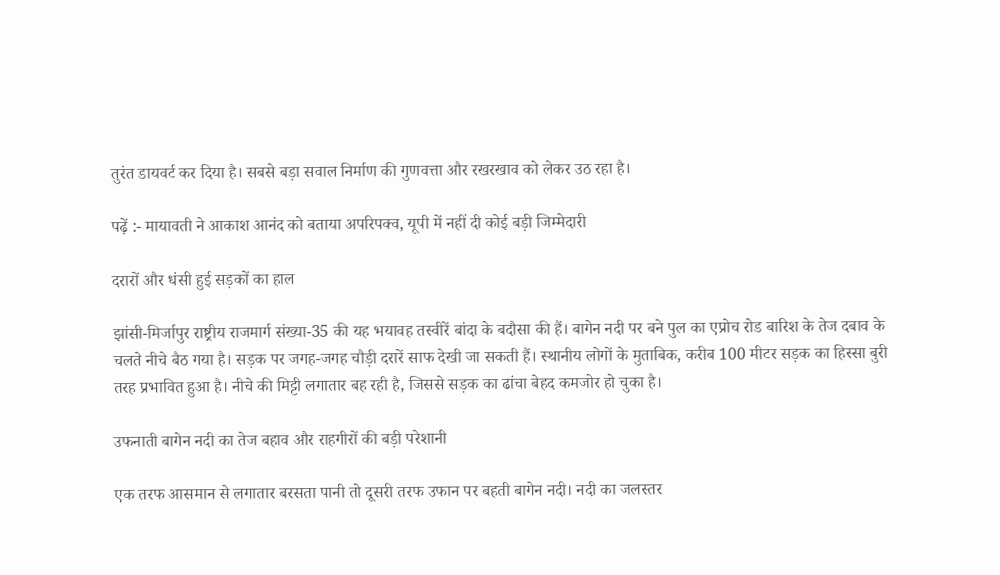तुरंत डायवर्ट कर दिया है। सबसे बड़ा सवाल निर्माण की गुणवत्ता और रखरखाव को लेकर उठ रहा है।

पढ़ें :- मायावती ने आकाश आनंद को बताया अपरिपक्व, यूपी में नहीं दी कोई बड़ी जिम्मेदारी

दरारों और धंसी हुई सड़कों का हाल

झांसी-मिर्जापुर राष्ट्रीय राजमार्ग संख्या-35 की यह भयावह तस्वीरें बांदा के बदौसा की हैं। बागेन नदी पर बने पुल का एप्रोच रोड बारिश के तेज दबाव के चलते नीचे बैठ गया है। सड़क पर जगह-जगह चौड़ी दरारें साफ देखी जा सकती हैं। स्थानीय लोगों के मुताबिक, करीब 100 मीटर सड़क का हिस्सा बुरी तरह प्रभावित हुआ है। नीचे की मिट्टी लगातार बह रही है, जिससे सड़क का ढांचा बेहद कमजोर हो चुका है।

उफनाती बागेन नदी का तेज बहाव और राहगीरों की बड़ी परेशानी

एक तरफ आसमान से लगातार बरसता पानी तो दूसरी तरफ उफान पर बहती बागेन नदी। नदी का जलस्तर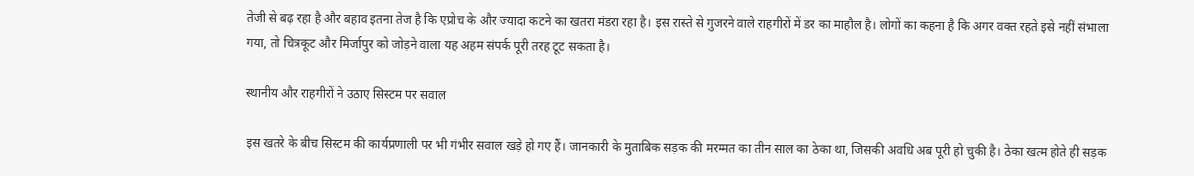तेजी से बढ़ रहा है और बहाव इतना तेज है कि एप्रोच के और ज्यादा कटने का खतरा मंडरा रहा है। इस रास्ते से गुजरने वाले राहगीरों में डर का माहौल है। लोगों का कहना है कि अगर वक्त रहते इसे नहीं संभाला गया, तो चित्रकूट और मिर्जापुर को जोड़ने वाला यह अहम संपर्क पूरी तरह टूट सकता है।

स्थानीय और राहगीरों ने उठाए सिस्टम पर सवाल

इस खतरे के बीच सिस्टम की कार्यप्रणाली पर भी गंभीर सवाल खड़े हो गए हैं। जानकारी के मुताबिक सड़क की मरम्मत का तीन साल का ठेका था, जिसकी अवधि अब पूरी हो चुकी है। ठेका खत्म होते ही सड़क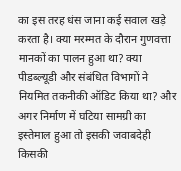का इस तरह धंस जाना कई सवाल खड़े करता है। क्या मरम्मत के दौरान गुणवत्ता मानकों का पालन हुआ था? क्या पीडब्ल्यूडी और संबंधित विभागों ने नियमित तकनीकी ऑडिट किया था? और अगर निर्माण में घटिया सामग्री का इस्तेमाल हुआ तो इसकी जवाबदेही किसकी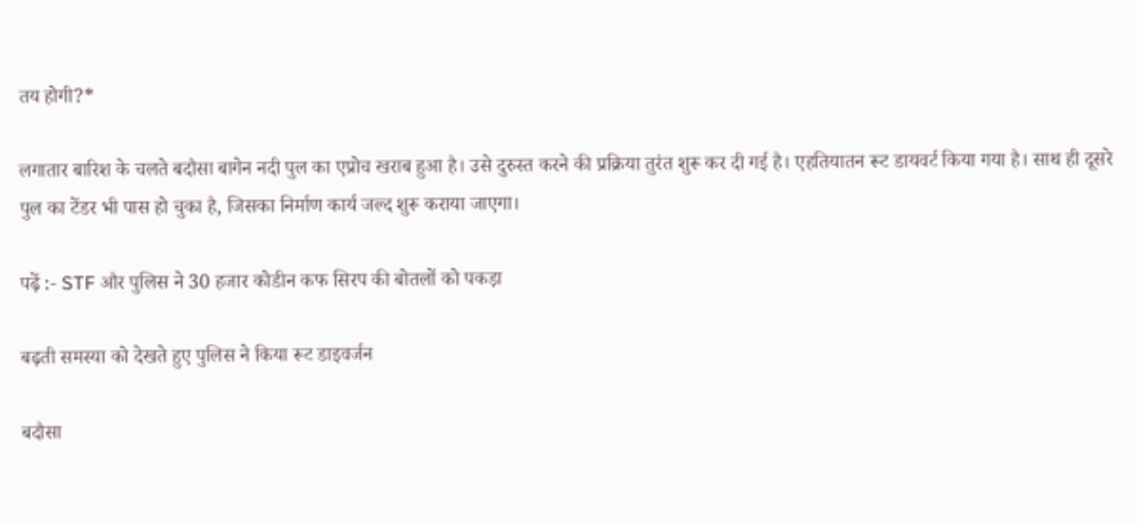तय होगी?*

लगातार बारिश के चलते बदौसा बागेन नदी पुल का एप्रोच खराब हुआ है। उसे दुरुस्त करने की प्रक्रिया तुरंत शुरू कर दी गई है। एहतियातन रूट डायवर्ट किया गया है। साथ ही दूसरे पुल का टेंडर भी पास हो चुका है, जिसका निर्माण कार्य जल्द शुरू कराया जाएगा।

पढ़ें :- STF और पुलिस ने 30 हजार कोडीन कफ सिरप की बोतलों को पकड़ा

बढ़ती समस्या को देखते हुए पुलिस ने किया रूट डाइवर्जन

बदौसा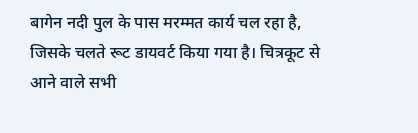बागेन नदी पुल के पास मरम्मत कार्य चल रहा है, जिसके चलते रूट डायवर्ट किया गया है। चित्रकूट से आने वाले सभी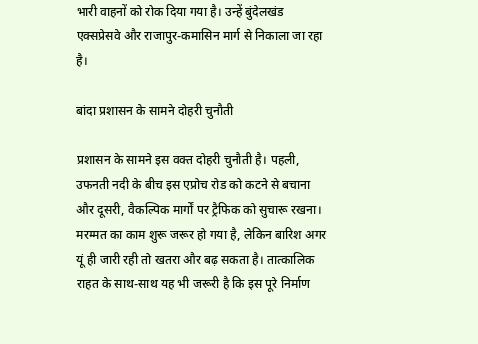भारी वाहनों को रोक दिया गया है। उन्हें बुंदेलखंड एक्सप्रेसवे और राजापुर-कमासिन मार्ग से निकाला जा रहा है।

बांदा प्रशासन के सामने दोहरी चुनौती

प्रशासन के सामने इस वक्त दोहरी चुनौती है। पहली, उफनती नदी के बीच इस एप्रोच रोड को कटने से बचाना और दूसरी, वैकल्पिक मार्गों पर ट्रैफिक को सुचारू रखना। मरम्मत का काम शुरू जरूर हो गया है, लेकिन बारिश अगर यूं ही जारी रही तो खतरा और बढ़ सकता है। तात्कालिक राहत के साथ-साथ यह भी जरूरी है कि इस पूरे निर्माण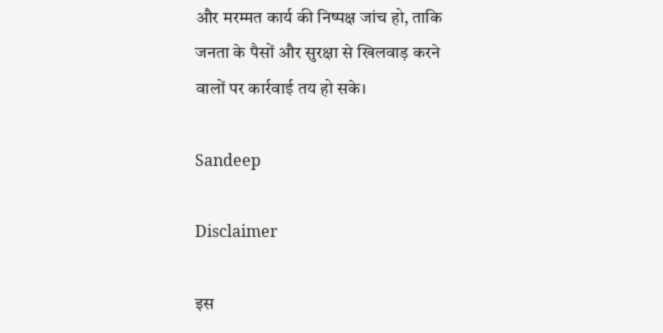और मरम्मत कार्य की निष्पक्ष जांच हो, ताकि जनता के पैसों और सुरक्षा से खिलवाड़ करने वालों पर कार्रवाई तय हो सके।

Sandeep

Disclaimer

इस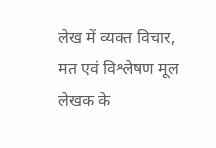लेख में व्यक्त विचार, मत एवं विश्लेषण मूल लेखक के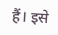हैं। इसे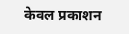केवल प्रकाशन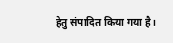हेतु संपादित किया गया है।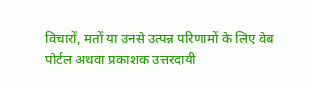विचारों, मतों या उनसे उत्पन्न परिणामों के लिए वेब पोर्टल अथवा प्रकाशक उत्तरदायी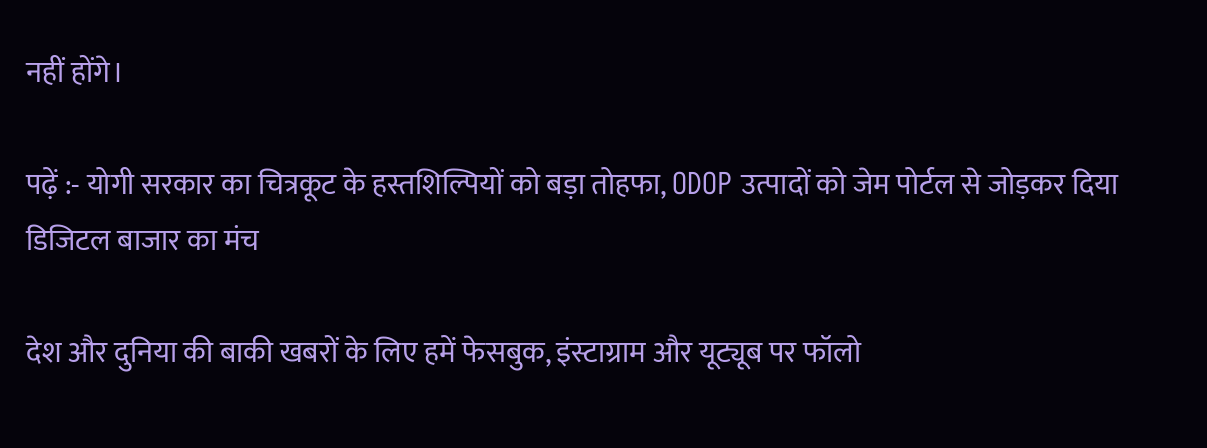नहीं होंगे।

पढ़ें :- योगी सरकार का चित्रकूट के हस्तशिल्पियों को बड़ा तोहफा, ODOP उत्पादों को जेम पोर्टल से जोड़कर दिया डिजिटल बाजार का मंच

देश और दुनिया की बाकी खबरों के लिए हमें फेसबुक, इंस्टाग्राम और यूट्यूब पर फॉलो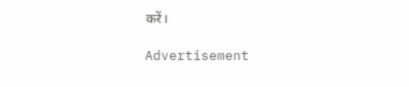करें।

Advertisement